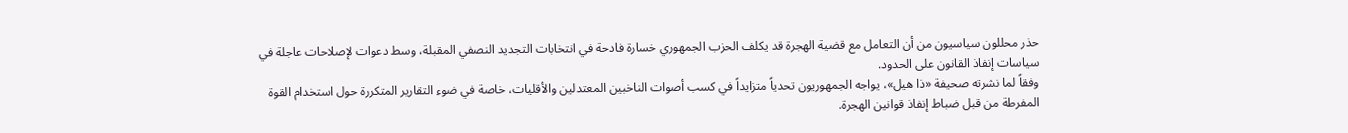حذر محللون سياسيون من أن التعامل مع قضية الهجرة قد يكلف الحزب الجمهوري خسارة فادحة في انتخابات التجديد النصفي المقبلة، وسط دعوات لإصلاحات عاجلة في سياسات إنفاذ القانون على الحدود.
وفقاً لما نشرته صحيفة «ذا هيل»، يواجه الجمهوريون تحدياً متزايداً في كسب أصوات الناخبين المعتدلين والأقليات، خاصة في ضوء التقارير المتكررة حول استخدام القوة المفرطة من قبل ضباط إنفاذ قوانين الهجرة.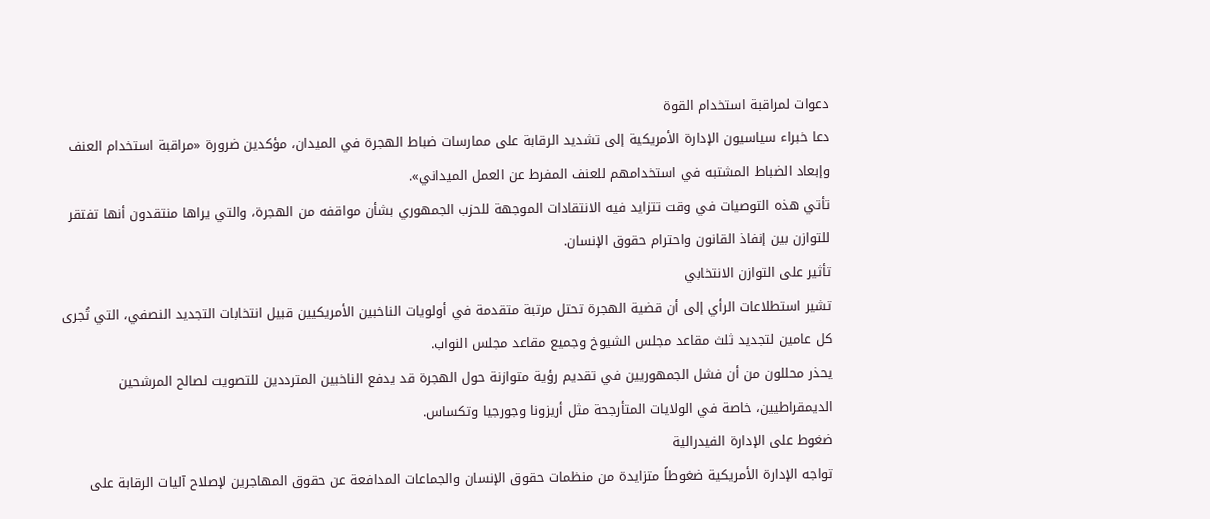دعوات لمراقبة استخدام القوة
دعا خبراء سياسيون الإدارة الأمريكية إلى تشديد الرقابة على ممارسات ضباط الهجرة في الميدان، مؤكدين ضرورة «مراقبة استخدام العنف وإبعاد الضباط المشتبه في استخدامهم للعنف المفرط عن العمل الميداني».
تأتي هذه التوصيات في وقت تتزايد فيه الانتقادات الموجهة للحزب الجمهوري بشأن مواقفه من الهجرة، والتي يراها منتقدون أنها تفتقر للتوازن بين إنفاذ القانون واحترام حقوق الإنسان.
تأثير على التوازن الانتخابي
تشير استطلاعات الرأي إلى أن قضية الهجرة تحتل مرتبة متقدمة في أولويات الناخبين الأمريكيين قبيل انتخابات التجديد النصفي، التي تُجرى كل عامين لتجديد ثلث مقاعد مجلس الشيوخ وجميع مقاعد مجلس النواب.
يحذر محللون من أن فشل الجمهوريين في تقديم رؤية متوازنة حول الهجرة قد يدفع الناخبين المترددين للتصويت لصالح المرشحين الديمقراطيين، خاصة في الولايات المتأرجحة مثل أريزونا وجورجيا وتكساس.
ضغوط على الإدارة الفيدرالية
تواجه الإدارة الأمريكية ضغوطاً متزايدة من منظمات حقوق الإنسان والجماعات المدافعة عن حقوق المهاجرين لإصلاح آليات الرقابة على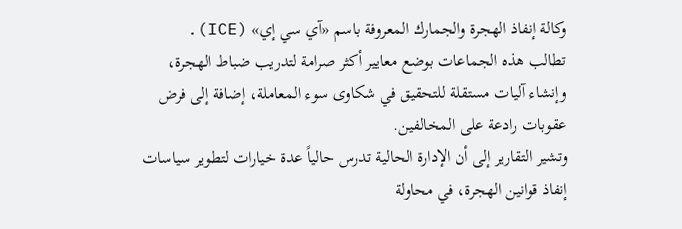وكالة إنفاذ الهجرة والجمارك المعروفة باسم «آي سي إي» (ICE).
تطالب هذه الجماعات بوضع معايير أكثر صرامة لتدريب ضباط الهجرة، وإنشاء آليات مستقلة للتحقيق في شكاوى سوء المعاملة، إضافة إلى فرض عقوبات رادعة على المخالفين.
وتشير التقارير إلى أن الإدارة الحالية تدرس حالياً عدة خيارات لتطوير سياسات إنفاذ قوانين الهجرة، في محاولة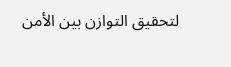لتحقيق التوازن بين الأمن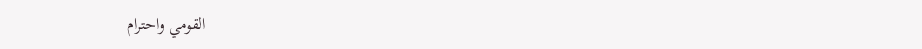القومي واحترام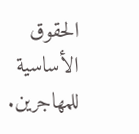الحقوق الأساسية للمهاجرين.